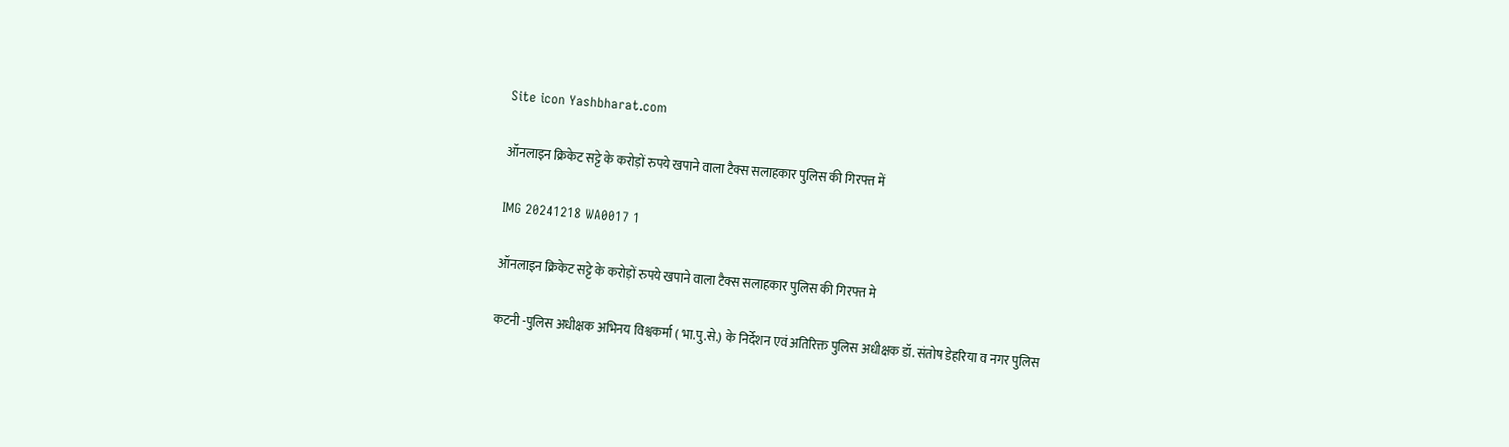Site icon Yashbharat.com

ऑनलाइन क्रिकेट सट्टे के करोड़ों रुपये खपाने वाला टैक्स सलाहकार पुलिस की गिरफ्त में

IMG 20241218 WA0017 1

ऑनलाइन क्रिकेट सट्टे के करोड़ों रुपये खपाने वाला टैक्स सलाहकार पुलिस की गिरफ्त मे

कटनी -पुलिस अधीक्षक अभिनय विश्वकर्मा ( भा.पु.से.) के निर्देशन एवं अतिरिक्त पुलिस अधीक्षक डॉ. संतोष डेहरिया व नगर पुलिस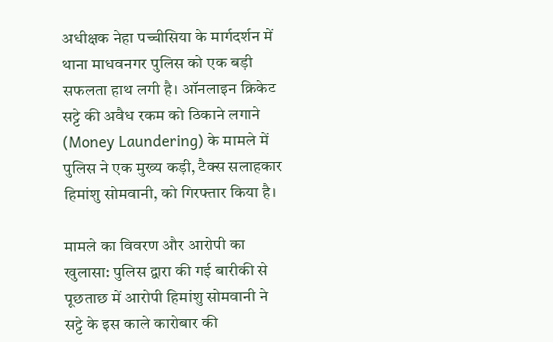अधीक्षक नेहा पच्चीसिया के मार्गदर्शन में थाना माधवनगर पुलिस को एक बड़ी सफलता हाथ लगी है। ऑनलाइन क्रिकेट सट्टे की अवैध रकम को ठिकाने लगाने (Money Laundering) के मामले में पुलिस ने एक मुख्य कड़ी, टैक्स सलाहकार हिमांशु सोमवानी, को गिरफ्तार किया है।

मामले का विवरण और आरोपी का खुलासा: पुलिस द्वारा की गई बारीकी से पूछताछ में आरोपी हिमांशु सोमवानी ने सट्टे के इस काले कारोबार की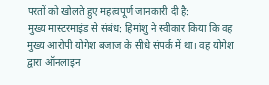परतों को खोलते हुए महत्वपूर्ण जानकारी दी है:
मुख्य मास्टरमाइंड से संबंध: हिमांशु ने स्वीकार किया कि वह मुख्य आरोपी योगेश बजाज के सीधे संपर्क में था। वह योगेश द्वारा ऑनलाइन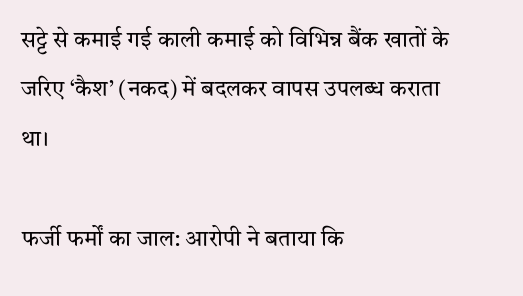सट्टे से कमाई गई काली कमाई को विभिन्न बैंक खातों के जरिए ‘कैश’ (नकद) में बदलकर वापस उपलब्ध कराता था।

फर्जी फर्मों का जाल: आरोपी ने बताया कि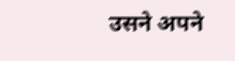उसने अपने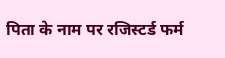पिता के नाम पर रजिस्टर्ड फर्म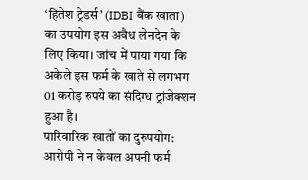‘हितेश ट्रेडर्स’ (IDBI बैंक खाता) का उपयोग इस अवैध लेनदेन के लिए किया। जांच में पाया गया कि अकेले इस फर्म के खाते से लगभग 01 करोड़ रुपये का संदिग्ध ट्रांजेक्शन हुआ है।
पारिवारिक खातों का दुरुपयोग: आरोपी ने न केवल अपनी फर्म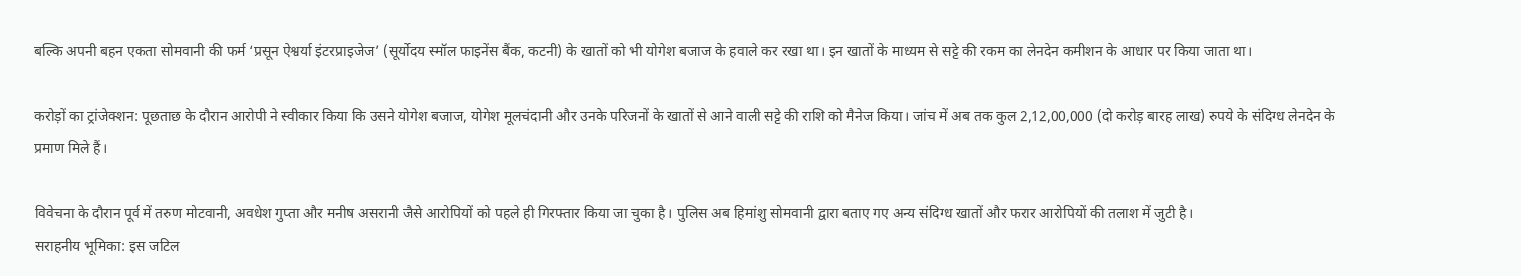बल्कि अपनी बहन एकता सोमवानी की फर्म ‘प्रसून ऐश्वर्या इंटरप्राइजेज’ (सूर्योदय स्मॉल फाइनेंस बैंक, कटनी) के खातों को भी योगेश बजाज के हवाले कर रखा था। इन खातों के माध्यम से सट्टे की रकम का लेनदेन कमीशन के आधार पर किया जाता था।

करोड़ों का ट्रांजेक्शन: पूछताछ के दौरान आरोपी ने स्वीकार किया कि उसने योगेश बजाज, योगेश मूलचंदानी और उनके परिजनों के खातों से आने वाली सट्टे की राशि को मैनेज किया। जांच में अब तक कुल 2,12,00,000 (दो करोड़ बारह लाख) रुपये के संदिग्ध लेनदेन के प्रमाण मिले हैं।

विवेचना के दौरान पूर्व में तरुण मोटवानी, अवधेश गुप्ता और मनीष असरानी जैसे आरोपियों को पहले ही गिरफ्तार किया जा चुका है। पुलिस अब हिमांशु सोमवानी द्वारा बताए गए अन्य संदिग्ध खातों और फरार आरोपियों की तलाश में जुटी है।
सराहनीय भूमिका: इस जटिल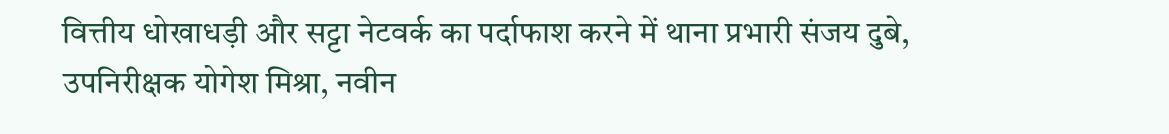वित्तीय धोखाधड़ी और सट्टा नेटवर्क का पर्दाफाश करने में थाना प्रभारी संजय दुबे, उपनिरीक्षक योगेश मिश्रा, नवीन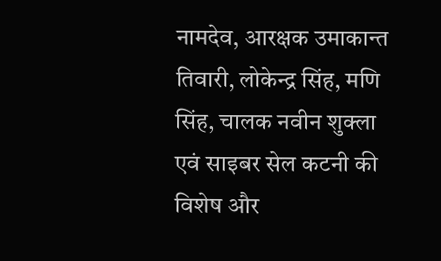नामदेव, आरक्षक उमाकान्त तिवारी, लोकेन्द्र सिंह, मणि सिंह, चालक नवीन शुक्ला एवं साइबर सेल कटनी की विशेष और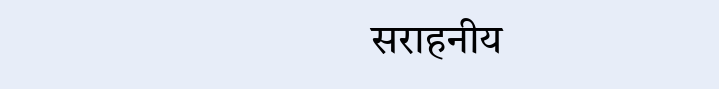सराहनीय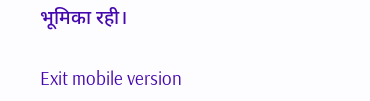भूमिका रही।

Exit mobile version